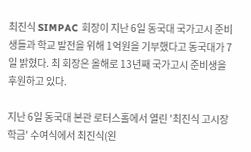최진식 SIMPAC 회장이 지난 6일 동국대 국가고시 준비생들과 학교 발전을 위해 1억원을 기부했다고 동국대가 7일 밝혔다. 최 회장은 올해로 13년째 국가고시 준비생을 후원하고 있다.

지난 6일 동국대 본관 로터스홀에서 열린 '최진식 고시장학금' 수여식에서 최진식(왼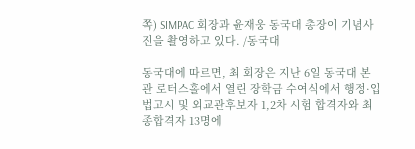쪽) SIMPAC 회장과 윤재웅 동국대 총장이 기념사진을 촬영하고 있다. /동국대

동국대에 따르면, 최 회장은 지난 6일 동국대 본관 로터스홀에서 열린 장학금 수여식에서 행정·입법고시 및 외교관후보자 1,2차 시험 합격자와 최종합격자 13명에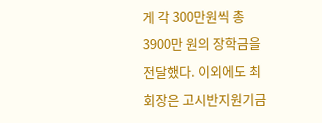게 각 300만원씩 총 3900만 원의 장학금을 전달했다. 이외에도 최 회장은 고시반지원기금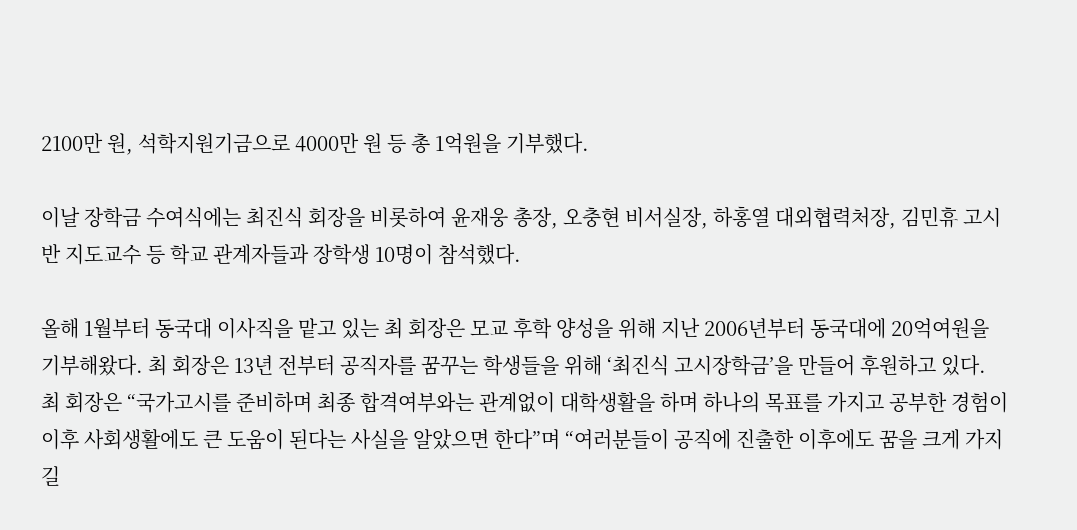2100만 원, 석학지원기금으로 4000만 원 등 총 1억원을 기부했다.

이날 장학금 수여식에는 최진식 회장을 비롯하여 윤재웅 총장, 오충현 비서실장, 하홍열 대외협력처장, 김민휴 고시반 지도교수 등 학교 관계자들과 장학생 10명이 참석했다.

올해 1월부터 동국대 이사직을 맡고 있는 최 회장은 모교 후학 양성을 위해 지난 2006년부터 동국대에 20억여원을 기부해왔다. 최 회장은 13년 전부터 공직자를 꿈꾸는 학생들을 위해 ‘최진식 고시장학금’을 만들어 후원하고 있다. 최 회장은 “국가고시를 준비하며 최종 합격여부와는 관계없이 대학생활을 하며 하나의 목표를 가지고 공부한 경험이 이후 사회생활에도 큰 도움이 된다는 사실을 알았으면 한다”며 “여러분들이 공직에 진출한 이후에도 꿈을 크게 가지길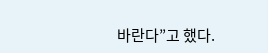바란다”고 했다.